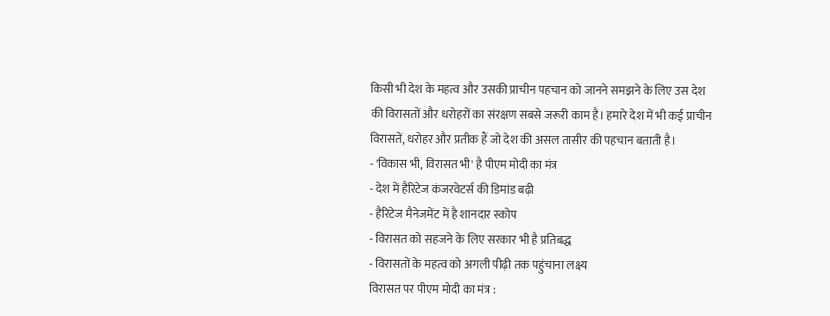किसी भी देश के महत्व और उसकी प्राचीन पहचान को जानने समझने के लिए उस देश की विरासतों और धरोहरों का संरक्षण सबसे जरूरी काम है। हमारे देश में भी कई प्राचीन विरासतें, धरोहर और प्रतीक हैं जो देश की असल तासीर की पहचान बताती है।
- 'विकास भी, विरासत भी' है पीएम मोदी का मंत्र
- देश में हैरिटेज कंजरवेटर्स की डिमांड बढ़ी
- हैरिटेज मैनेजमेंट में है शानदार स्कोप
- विरासत को सहजने के लिए सरकार भी है प्रतिबद्ध
- विरासतों के महत्व को अगली पीढ़ी तक पहुंचाना लक्ष्य
विरासत पर पीएम मोदी का मंत्र :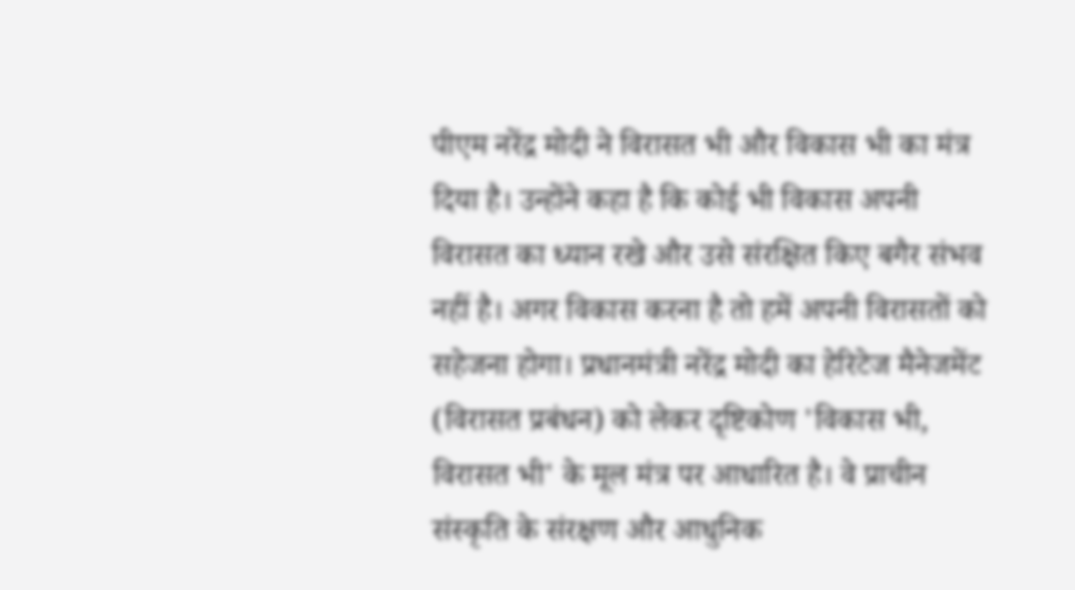पीएम नरेंद्र मोदी ने विरासत भी और विकास भी का मंत्र दिया है। उन्होंने कहा है कि कोई भी विकास अपनी विरासत का ध्यान रखे और उसे संरक्षित किए बगैर संभव नहीं है। अगर विकास करना है तो हमें अपनी विरासतों को सहेजना होगा। प्रधानमंत्री नरेंद्र मोदी का हेरिटेज मैनेजमेंट (विरासत प्रबंधन) को लेकर दृष्टिकोण 'विकास भी, विरासत भी' के मूल मंत्र पर आधारित है। वे प्राचीन संस्कृति के संरक्षण और आधुनिक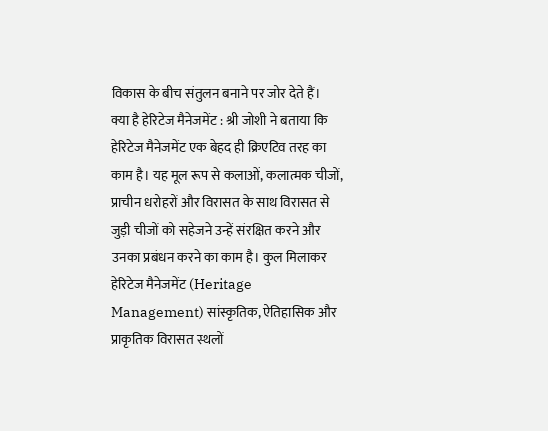विकास के बीच संतुलन बनाने पर जोर देते हैं।
क्या है हेरिटेज मैनेजमेंट : श्री जोशी ने बताया कि हेरिटेज मैनेजमेंट एक बेहद ही क्रिएटिव तरह का काम है। यह मूल रूप से कलाओं, कलात्मक चीजों, प्राचीन धरोहरों और विरासत के साथ विरासत से जुड़ी चीजों को सहेजने उन्हें संरक्षित करने और उनका प्रबंधन करने का काम है। कुल मिलाकर हेरिटेज मैनेजमेंट (Heritage Management) सांस्कृतिक, ऐतिहासिक और प्राकृतिक विरासत स्थलों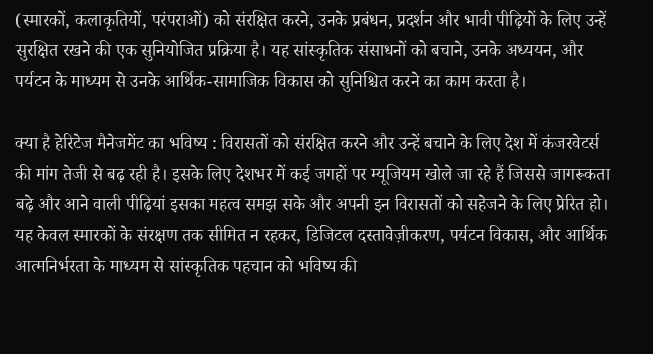(स्मारकों, कलाकृतियों, परंपराओं) को संरक्षित करने, उनके प्रबंधन, प्रदर्शन और भावी पीढ़ियों के लिए उन्हें सुरक्षित रखने की एक सुनियोजित प्रक्रिया है। यह सांस्कृतिक संसाधनों को बचाने, उनके अध्ययन, और पर्यटन के माध्यम से उनके आर्थिक-सामाजिक विकास को सुनिश्चित करने का काम करता है।

क्या है हेरिटेज मैनेजमेंट का भविष्य : विरासतों को संरक्षित करने और उन्हें बचाने के लिए देश में कंजरवेटर्स की मांग तेजी से बढ़ रही है। इसके लिए देशभर में कई जगहों पर म्यूजियम खोले जा रहे हैं जिससे जागरूकता बढ़े और आने वाली पीढ़ियां इसका महत्व समझ सके और अपनी इन विरासतों को सहेजने के लिए प्रेरित हो। यह केवल स्मारकों के संरक्षण तक सीमित न रहकर, डिजिटल दस्तावेज़ीकरण, पर्यटन विकास, और आर्थिक आत्मनिर्भरता के माध्यम से सांस्कृतिक पहचान को भविष्य की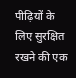पीढ़ियों के लिए सुरक्षित रखने की एक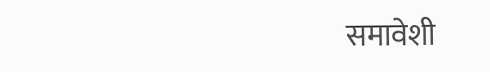समावेशी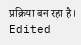प्रक्रिया बन रहा है।
Edited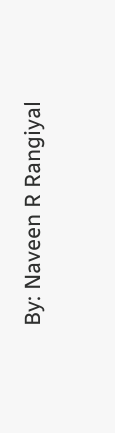By: Naveen R Rangiyal